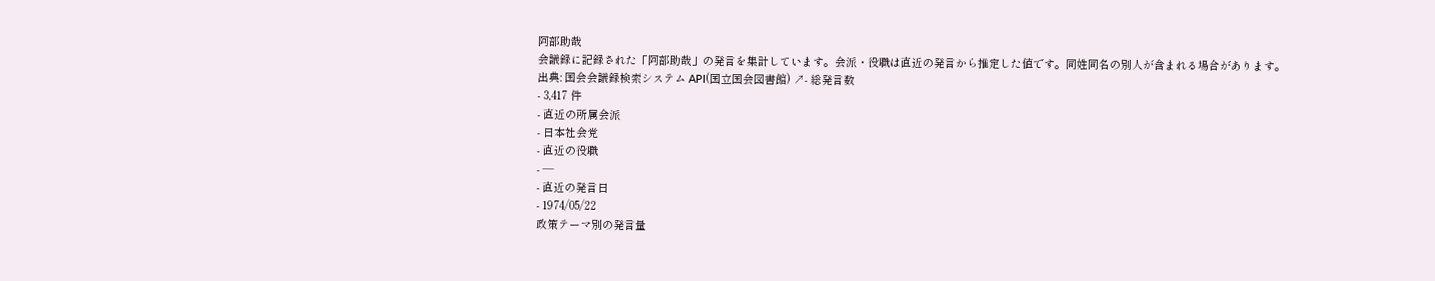阿部助哉
会議録に記録された「阿部助哉」の発言を集計しています。会派・役職は直近の発言から推定した値です。同姓同名の別人が含まれる場合があります。
出典: 国会会議録検索システム API(国立国会図書館) ↗- 総発言数
- 3,417 件
- 直近の所属会派
- 日本社会党
- 直近の役職
- —
- 直近の発言日
- 1974/05/22
政策テーマ別の発言量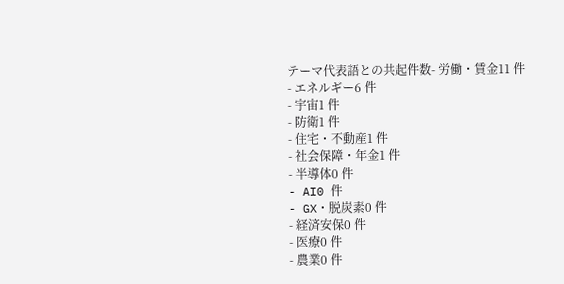テーマ代表語との共起件数- 労働・賃金11 件
- エネルギー6 件
- 宇宙1 件
- 防衛1 件
- 住宅・不動産1 件
- 社会保障・年金1 件
- 半導体0 件
- AI0 件
- GX・脱炭素0 件
- 経済安保0 件
- 医療0 件
- 農業0 件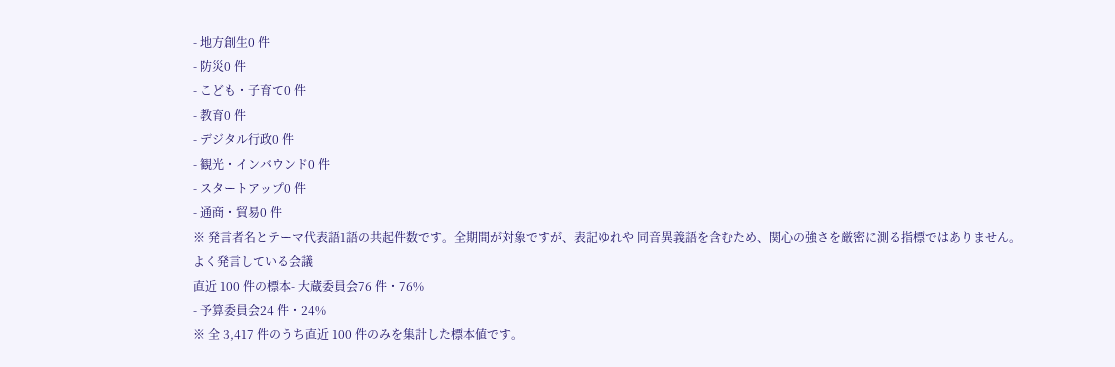- 地方創生0 件
- 防災0 件
- こども・子育て0 件
- 教育0 件
- デジタル行政0 件
- 観光・インバウンド0 件
- スタートアップ0 件
- 通商・貿易0 件
※ 発言者名とテーマ代表語1語の共起件数です。全期間が対象ですが、表記ゆれや 同音異義語を含むため、関心の強さを厳密に測る指標ではありません。
よく発言している会議
直近 100 件の標本- 大蔵委員会76 件・76%
- 予算委員会24 件・24%
※ 全 3,417 件のうち直近 100 件のみを集計した標本値です。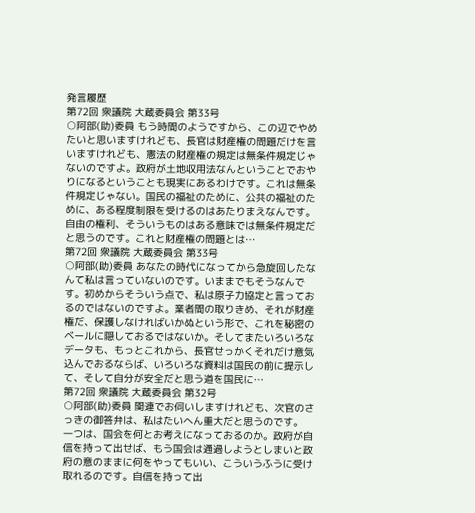発言履歴
第72回 衆議院 大蔵委員会 第33号
○阿部(助)委員 もう時間のようですから、この辺でやめたいと思いますけれども、長官は財産権の問題だけを言いますけれども、憲法の財産権の規定は無条件規定じゃないのですよ。政府が土地収用法なんということでおやりになるということも現実にあるわけです。これは無条件規定じゃない。国民の福祉のために、公共の福祉のために、ある程度制限を受けるのはあたりまえなんです。自由の権利、そういうものはある意味では無条件規定だと思うのです。これと財産権の問題とは…
第72回 衆議院 大蔵委員会 第33号
○阿部(助)委員 あなたの時代になってから急旋回したなんて私は言っていないのです。いままでもそうなんです。初めからそういう点で、私は原子力協定と言っておるのではないのですよ。業者間の取りきめ、それが財産権だ、保護しなければいかぬという形で、これを秘密のベールに隠しておるではないか。そしてまたいろいろなデータも、もっとこれから、長官せっかくそれだけ意気込んでおるならば、いろいろな資料は国民の前に提示して、そして自分が安全だと思う道を国民に…
第72回 衆議院 大蔵委員会 第32号
○阿部(助)委員 関連でお伺いしますけれども、次官のさっきの御答弁は、私はたいへん重大だと思うのです。 一つは、国会を何とお考えになっておるのか。政府が自信を持って出せば、もう国会は通過しようとしまいと政府の意のままに何をやってもいい、こういうふうに受け取れるのです。自信を持って出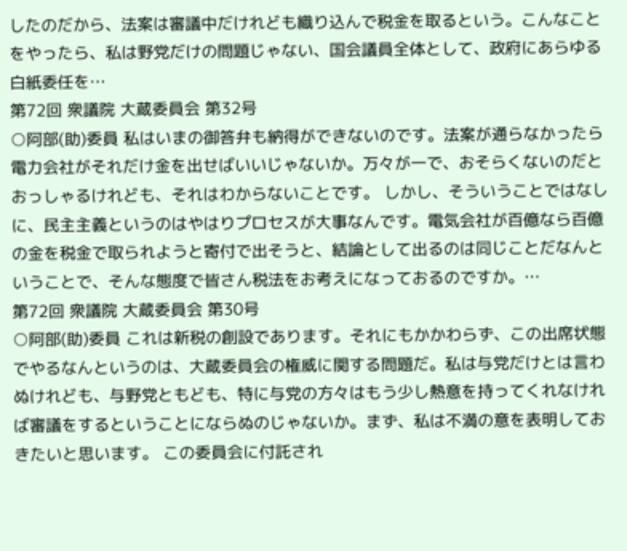したのだから、法案は審議中だけれども織り込んで税金を取るという。こんなことをやったら、私は野党だけの問題じゃない、国会議員全体として、政府にあらゆる白紙委任を…
第72回 衆議院 大蔵委員会 第32号
○阿部(助)委員 私はいまの御答弁も納得ができないのです。法案が通らなかったら電力会社がそれだけ金を出せばいいじゃないか。万々が一で、おそらくないのだとおっしゃるけれども、それはわからないことです。 しかし、そういうことではなしに、民主主義というのはやはりプロセスが大事なんです。電気会社が百億なら百億の金を税金で取られようと寄付で出そうと、結論として出るのは同じことだなんということで、そんな態度で皆さん税法をお考えになっておるのですか。…
第72回 衆議院 大蔵委員会 第30号
○阿部(助)委員 これは新税の創設であります。それにもかかわらず、この出席状態でやるなんというのは、大蔵委員会の権威に関する問題だ。私は与党だけとは言わぬけれども、与野党ともども、特に与党の方々はもう少し熱意を持ってくれなければ審議をするということにならぬのじゃないか。まず、私は不満の意を表明しておきたいと思います。 この委員会に付託され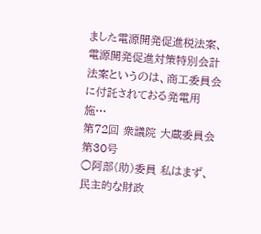ました電源開発促進税法案、電源開発促進対策特別会計法案というのは、商工委員会に付託されておる発電用施…
第72回 衆議院 大蔵委員会 第30号
○阿部(助)委員 私はまず、民主的な財政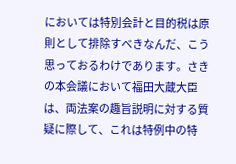においては特別会計と目的税は原則として排除すべきなんだ、こう思っておるわけであります。さきの本会議において福田大蔵大臣は、両法案の趣旨説明に対する質疑に際して、これは特例中の特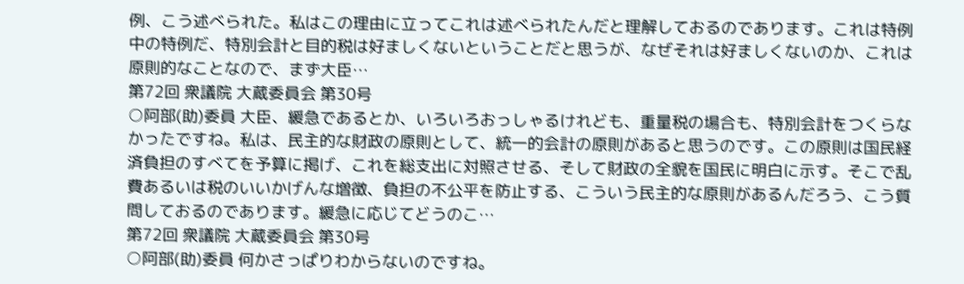例、こう述べられた。私はこの理由に立ってこれは述べられたんだと理解しておるのであります。これは特例中の特例だ、特別会計と目的税は好ましくないということだと思うが、なぜそれは好ましくないのか、これは原則的なことなので、まず大臣…
第72回 衆議院 大蔵委員会 第30号
○阿部(助)委員 大臣、緩急であるとか、いろいろおっしゃるけれども、重量税の場合も、特別会計をつくらなかったですね。私は、民主的な財政の原則として、統一的会計の原則があると思うのです。この原則は国民経済負担のすべてを予算に掲げ、これを総支出に対照させる、そして財政の全貌を国民に明白に示す。そこで乱費あるいは税のいいかげんな増徴、負担の不公平を防止する、こういう民主的な原則があるんだろう、こう質問しておるのであります。緩急に応じてどうのこ…
第72回 衆議院 大蔵委員会 第30号
○阿部(助)委員 何かさっぱりわからないのですね。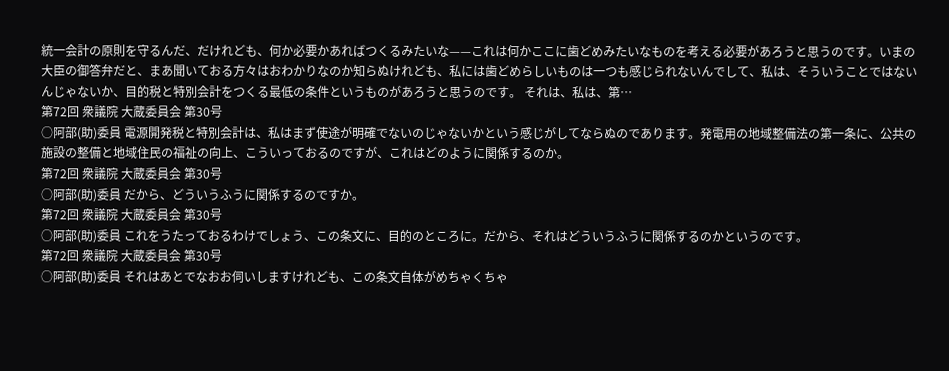統一会計の原則を守るんだ、だけれども、何か必要かあればつくるみたいな——これは何かここに歯どめみたいなものを考える必要があろうと思うのです。いまの大臣の御答弁だと、まあ聞いておる方々はおわかりなのか知らぬけれども、私には歯どめらしいものは一つも感じられないんでして、私は、そういうことではないんじゃないか、目的税と特別会計をつくる最低の条件というものがあろうと思うのです。 それは、私は、第…
第72回 衆議院 大蔵委員会 第30号
○阿部(助)委員 電源開発税と特別会計は、私はまず使途が明確でないのじゃないかという感じがしてならぬのであります。発電用の地域整備法の第一条に、公共の施設の整備と地域住民の福祉の向上、こういっておるのですが、これはどのように関係するのか。
第72回 衆議院 大蔵委員会 第30号
○阿部(助)委員 だから、どういうふうに関係するのですか。
第72回 衆議院 大蔵委員会 第30号
○阿部(助)委員 これをうたっておるわけでしょう、この条文に、目的のところに。だから、それはどういうふうに関係するのかというのです。
第72回 衆議院 大蔵委員会 第30号
○阿部(助)委員 それはあとでなおお伺いしますけれども、この条文自体がめちゃくちゃ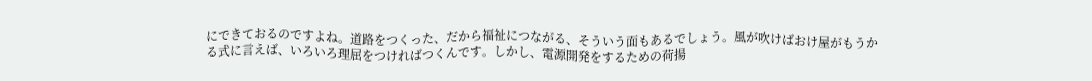にできておるのですよね。道路をつくった、だから福祉につながる、そういう面もあるでしょう。風が吹けばおけ屋がもうかる式に言えば、いろいろ理屈をつければつくんです。しかし、電源開発をするための荷揚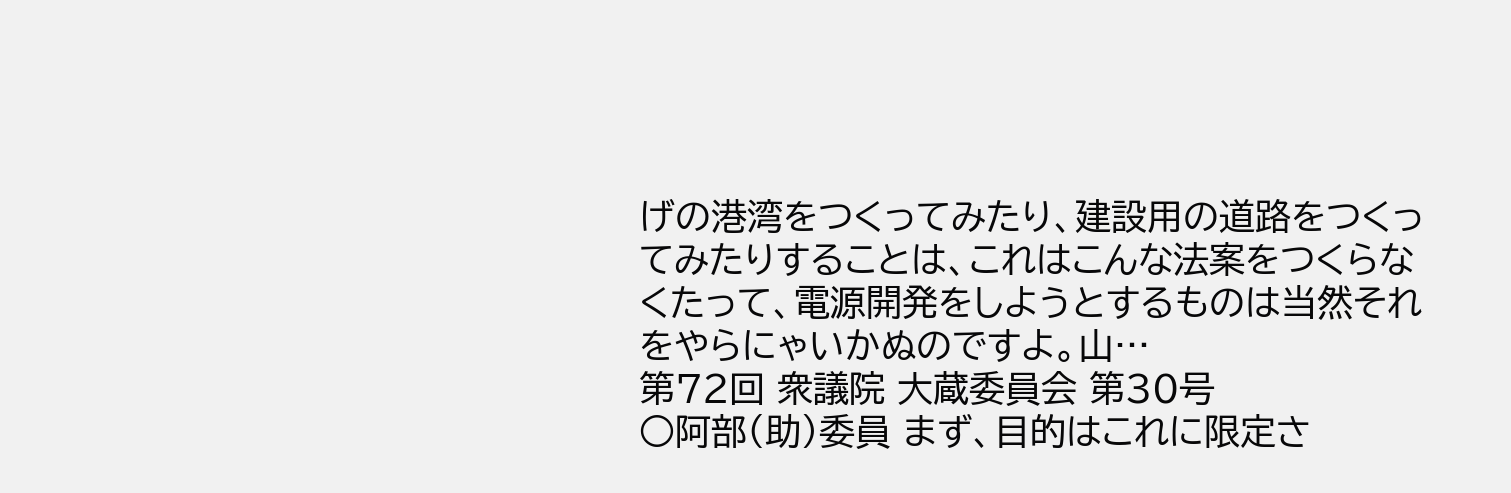げの港湾をつくってみたり、建設用の道路をつくってみたりすることは、これはこんな法案をつくらなくたって、電源開発をしようとするものは当然それをやらにゃいかぬのですよ。山…
第72回 衆議院 大蔵委員会 第30号
○阿部(助)委員 まず、目的はこれに限定さ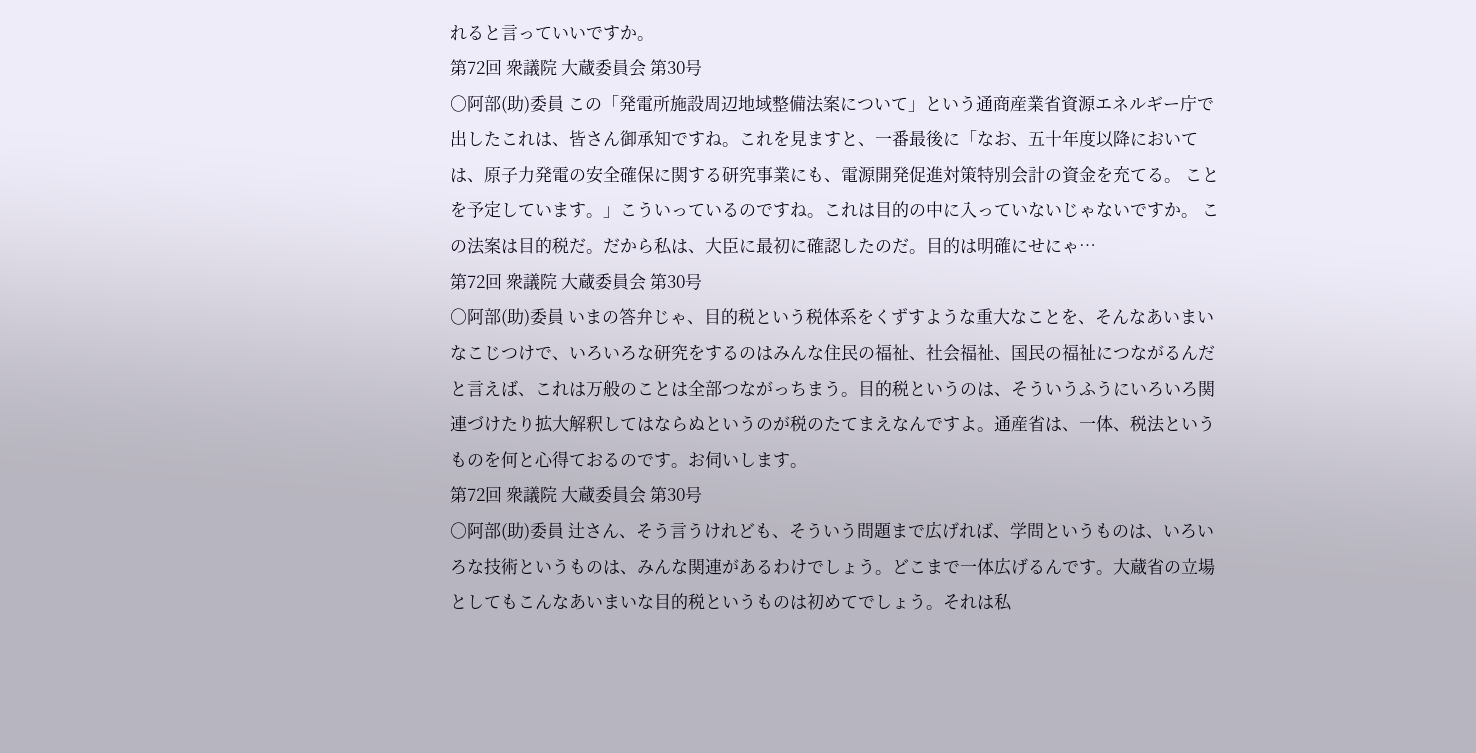れると言っていいですか。
第72回 衆議院 大蔵委員会 第30号
○阿部(助)委員 この「発電所施設周辺地域整備法案について」という通商産業省資源エネルギー庁で出したこれは、皆さん御承知ですね。これを見ますと、一番最後に「なお、五十年度以降においては、原子力発電の安全確保に関する研究事業にも、電源開発促進対策特別会計の資金を充てる。 ことを予定しています。」こういっているのですね。これは目的の中に入っていないじゃないですか。 この法案は目的税だ。だから私は、大臣に最初に確認したのだ。目的は明確にせにゃ…
第72回 衆議院 大蔵委員会 第30号
○阿部(助)委員 いまの答弁じゃ、目的税という税体系をくずすような重大なことを、そんなあいまいなこじつけで、いろいろな研究をするのはみんな住民の福祉、社会福祉、国民の福祉につながるんだと言えば、これは万般のことは全部つながっちまう。目的税というのは、そういうふうにいろいろ関連づけたり拡大解釈してはならぬというのが税のたてまえなんですよ。通産省は、一体、税法というものを何と心得ておるのです。お伺いします。
第72回 衆議院 大蔵委員会 第30号
○阿部(助)委員 辻さん、そう言うけれども、そういう問題まで広げれば、学問というものは、いろいろな技術というものは、みんな関連があるわけでしょう。どこまで一体広げるんです。大蔵省の立場としてもこんなあいまいな目的税というものは初めてでしょう。それは私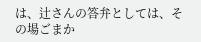は、辻さんの答弁としては、その場ごまか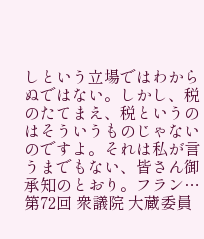しという立場ではわからぬではない。しかし、税のたてまえ、税というのはそういうものじゃないのですよ。それは私が言うまでもない、皆さん御承知のとおり。フラン…
第72回 衆議院 大蔵委員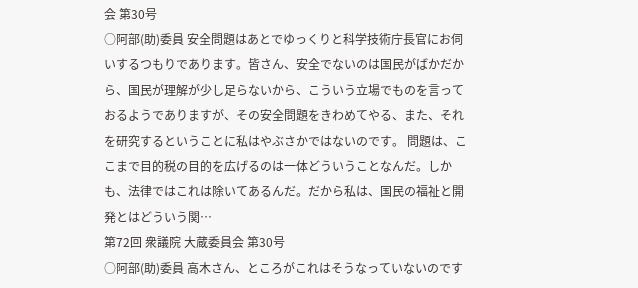会 第30号
○阿部(助)委員 安全問題はあとでゆっくりと科学技術庁長官にお伺いするつもりであります。皆さん、安全でないのは国民がばかだから、国民が理解が少し足らないから、こういう立場でものを言っておるようでありますが、その安全問題をきわめてやる、また、それを研究するということに私はやぶさかではないのです。 問題は、ここまで目的税の目的を広げるのは一体どういうことなんだ。しかも、法律ではこれは除いてあるんだ。だから私は、国民の福祉と開発とはどういう関…
第72回 衆議院 大蔵委員会 第30号
○阿部(助)委員 高木さん、ところがこれはそうなっていないのです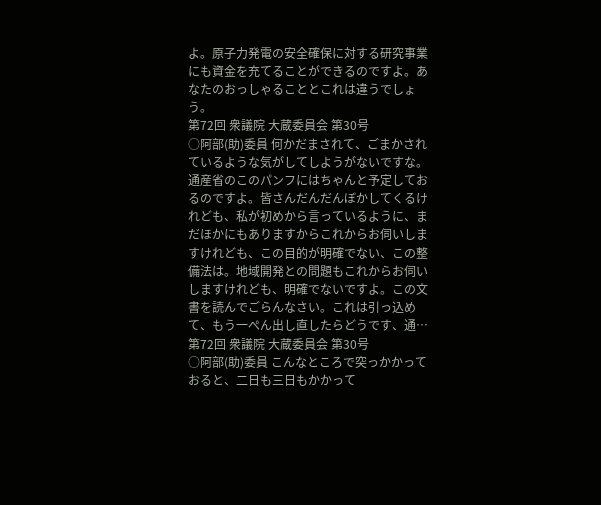よ。原子力発電の安全確保に対する研究事業にも資金を充てることができるのですよ。あなたのおっしゃることとこれは違うでしょう。
第72回 衆議院 大蔵委員会 第30号
○阿部(助)委員 何かだまされて、ごまかされているような気がしてしようがないですな。通産省のこのパンフにはちゃんと予定しておるのですよ。皆さんだんだんぼかしてくるけれども、私が初めから言っているように、まだほかにもありますからこれからお伺いしますけれども、この目的が明確でない、この整備法は。地域開発との問題もこれからお伺いしますけれども、明確でないですよ。この文書を読んでごらんなさい。これは引っ込めて、もう一ぺん出し直したらどうです、通…
第72回 衆議院 大蔵委員会 第30号
○阿部(助)委員 こんなところで突っかかっておると、二日も三日もかかって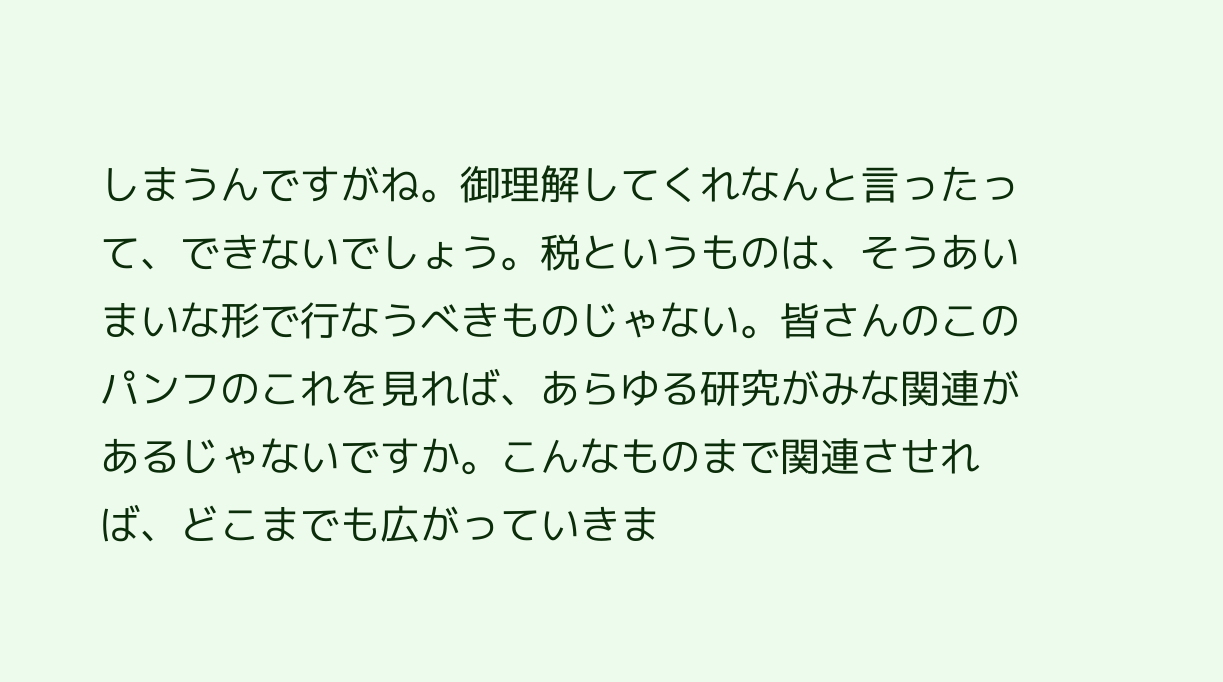しまうんですがね。御理解してくれなんと言ったって、できないでしょう。税というものは、そうあいまいな形で行なうべきものじゃない。皆さんのこのパンフのこれを見れば、あらゆる研究がみな関連があるじゃないですか。こんなものまで関連させれば、どこまでも広がっていきま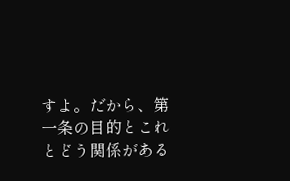すよ。だから、第一条の目的とこれとどう関係がある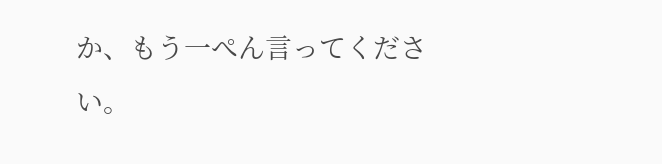か、もう一ぺん言ってください。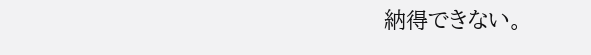納得できない。